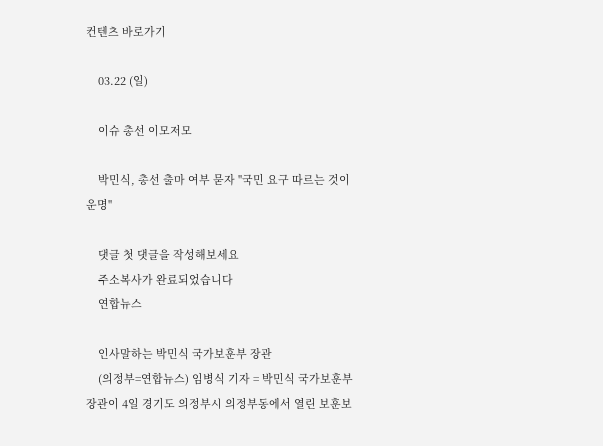컨텐츠 바로가기

    03.22 (일)

    이슈 총선 이모저모

    박민식, 총선 출마 여부 묻자 "국민 요구 따르는 것이 운명"

    댓글 첫 댓글을 작성해보세요
    주소복사가 완료되었습니다
    연합뉴스

    인사말하는 박민식 국가보훈부 장관
    (의정부=연합뉴스) 임병식 기자 = 박민식 국가보훈부 장관이 4일 경기도 의정부시 의정부동에서 열린 보훈보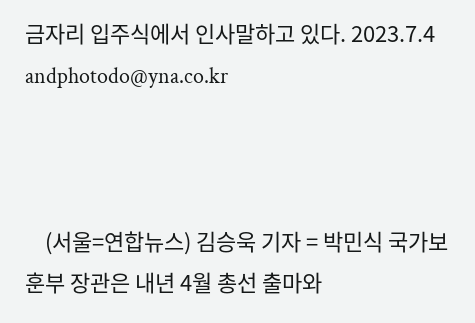금자리 입주식에서 인사말하고 있다. 2023.7.4 andphotodo@yna.co.kr



    (서울=연합뉴스) 김승욱 기자 = 박민식 국가보훈부 장관은 내년 4월 총선 출마와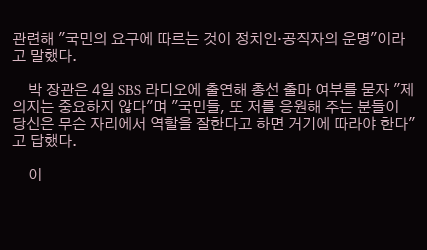관련해 "국민의 요구에 따르는 것이 정치인·공직자의 운명"이라고 말했다.

    박 장관은 4일 SBS 라디오에 출연해 총선 출마 여부를 묻자 "제 의지는 중요하지 않다"며 "국민들, 또 저를 응원해 주는 분들이 당신은 무슨 자리에서 역할을 잘한다고 하면 거기에 따라야 한다"고 답했다.

    이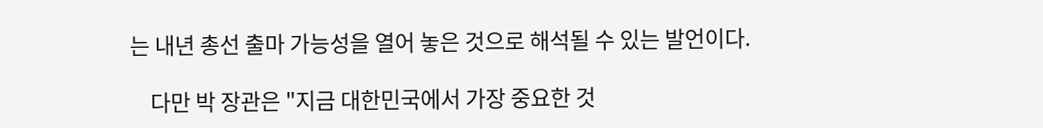는 내년 총선 출마 가능성을 열어 놓은 것으로 해석될 수 있는 발언이다.

    다만 박 장관은 "지금 대한민국에서 가장 중요한 것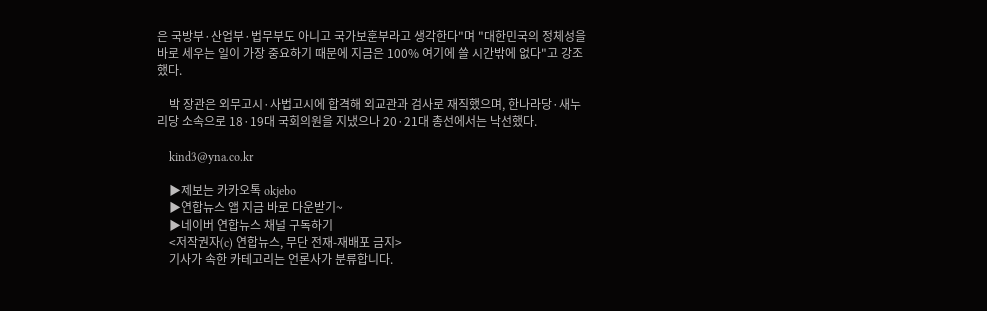은 국방부·산업부·법무부도 아니고 국가보훈부라고 생각한다"며 "대한민국의 정체성을 바로 세우는 일이 가장 중요하기 때문에 지금은 100% 여기에 쓸 시간밖에 없다"고 강조했다.

    박 장관은 외무고시·사법고시에 합격해 외교관과 검사로 재직했으며, 한나라당·새누리당 소속으로 18·19대 국회의원을 지냈으나 20·21대 총선에서는 낙선했다.

    kind3@yna.co.kr

    ▶제보는 카카오톡 okjebo
    ▶연합뉴스 앱 지금 바로 다운받기~
    ▶네이버 연합뉴스 채널 구독하기
    <저작권자(c) 연합뉴스, 무단 전재-재배포 금지>
    기사가 속한 카테고리는 언론사가 분류합니다.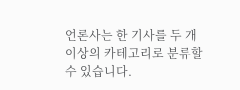언론사는 한 기사를 두 개 이상의 카테고리로 분류할 수 있습니다.